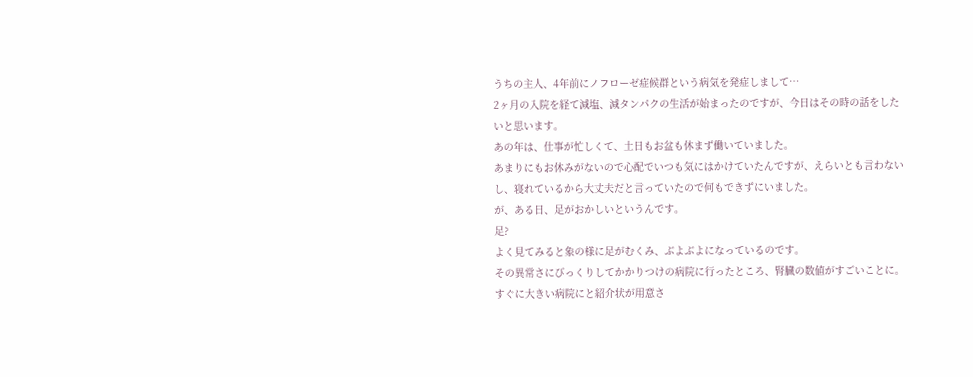うちの主人、4年前にノフローゼ症候群という病気を発症しまして…
2ヶ月の入院を経て減塩、減タンパクの生活が始まったのですが、今日はその時の話をしたいと思います。
あの年は、仕事が忙しくて、土日もお盆も休まず働いていました。
あまりにもお休みがないので心配でいつも気にはかけていたんですが、えらいとも言わないし、寝れているから大丈夫だと言っていたので何もできずにいました。
が、ある日、足がおかしいというんです。
足?
よく見てみると象の様に足がむくみ、ぶよぶよになっているのです。
その異常さにびっくりしてかかりつけの病院に行ったところ、腎臓の数値がすごいことに。
すぐに大きい病院にと紹介状が用意さ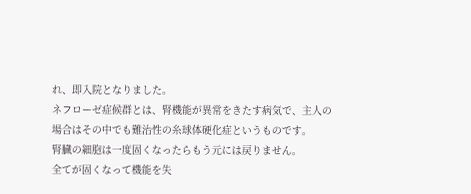れ、即入院となりました。
ネフローゼ症候群とは、腎機能が異常をきたす病気で、主人の場合はその中でも難治性の糸球体硬化症というものです。
腎臓の細胞は一度固くなったらもう元には戻りません。
全てが固くなって機能を失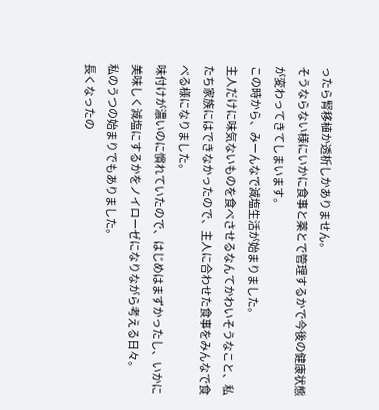ったら腎移植か透析しかありません。
そうならない様にいかに食事と薬とで管理するかで今後の健康状態が変わってきてしまいます。
この時から、みーんなで減塩生活が始まりました。
主人だけに味気ないものを食べさせるなんてかわいそうなこと、私たち家族にはできなかったので、主人に合わせた食事をみんなで食べる様になりました。
味付けが濃いのに慣れていたので、はじめはまずかったし、いかに美味しく減塩にするかをノイローゼになりながら考える日々。
私のうつの始まりでもありました。
長くなったの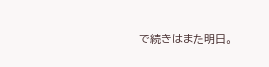で続きはまた明日。